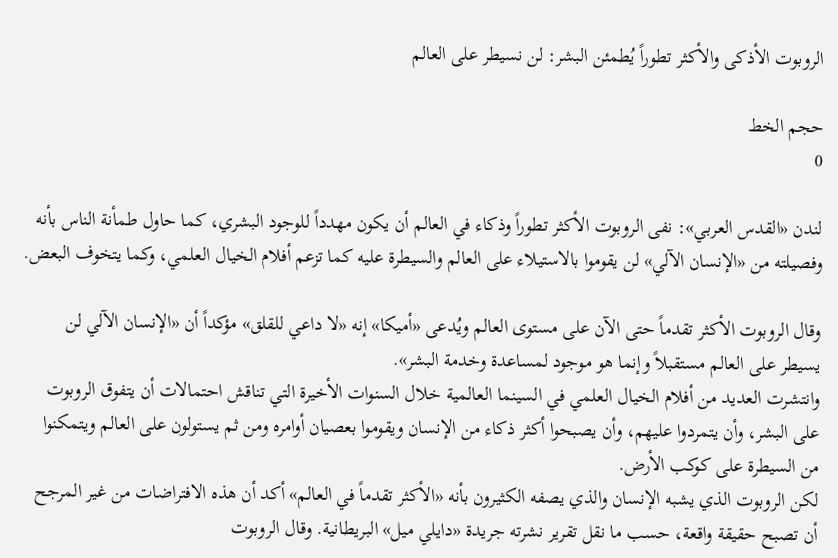الروبوت الأذكى والأكثر تطوراً يُطمئن البشر: لن نسيطر على العالم

حجم الخط
0

لندن «القدس العربي»: نفى الروبوت الأكثر تطوراً وذكاء في العالم أن يكون مهدداً للوجود البشري، كما حاول طمأنة الناس بأنه وفصيلته من «الإنسان الآلي» لن يقوموا بالاستيلاء على العالم والسيطرة عليه كما تزعم أفلام الخيال العلمي، وكما يتخوف البعض.

وقال الروبوت الأكثر تقدماً حتى الآن على مستوى العالم ويُدعى «أميكا» إنه «لا داعي للقلق» مؤكداً أن «الإنسان الآلي لن يسيطر على العالم مستقبلاً وإنما هو موجود لمساعدة وخدمة البشر».
وانتشرت العديد من أفلام الخيال العلمي في السينما العالمية خلال السنوات الأخيرة التي تناقش احتمالات أن يتفوق الروبوت على البشر، وأن يتمردوا عليهم، وأن يصبحوا أكثر ذكاء من الإنسان ويقوموا بعصيان أوامره ومن ثم يستولون على العالم ويتمكنوا من السيطرة على كوكب الأرض.
لكن الروبوت الذي يشبه الإنسان والذي يصفه الكثيرون بأنه «الأكثر تقدماً في العالم» أكد أن هذه الافتراضات من غير المرجح أن تصبح حقيقة واقعة، حسب ما نقل تقرير نشرته جريدة «دايلي ميل» البريطانية. وقال الروبوت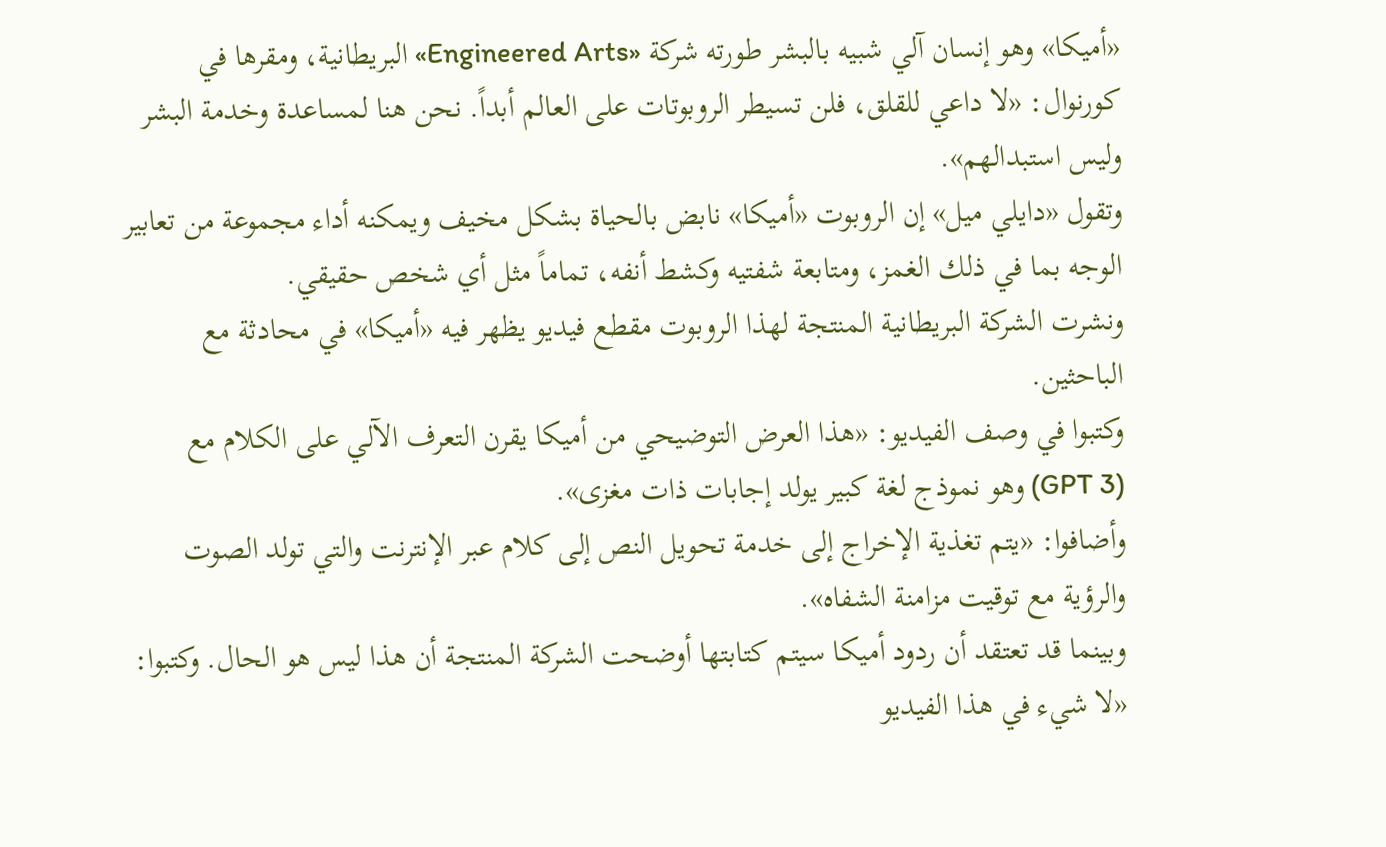«أميكا» وهو إنسان آلي شبيه بالبشر طورته شركة «Engineered Arts» البريطانية، ومقرها في كورنوال: «لا داعي للقلق، فلن تسيطر الروبوتات على العالم أبداً. نحن هنا لمساعدة وخدمة البشر وليس استبدالهم».
وتقول «دايلي ميل» إن الروبوت «أميكا» نابض بالحياة بشكل مخيف ويمكنه أداء مجموعة من تعابير الوجه بما في ذلك الغمز، ومتابعة شفتيه وكشط أنفه، تماماً مثل أي شخص حقيقي.
ونشرت الشركة البريطانية المنتجة لهذا الروبوت مقطع فيديو يظهر فيه «أميكا» في محادثة مع الباحثين.
وكتبوا في وصف الفيديو: «هذا العرض التوضيحي من أميكا يقرن التعرف الآلي على الكلام مع (GPT 3) وهو نموذج لغة كبير يولد إجابات ذات مغزى».
وأضافوا: «يتم تغذية الإخراج إلى خدمة تحويل النص إلى كلام عبر الإنترنت والتي تولد الصوت والرؤية مع توقيت مزامنة الشفاه».
وبينما قد تعتقد أن ردود أميكا سيتم كتابتها أوضحت الشركة المنتجة أن هذا ليس هو الحال. وكتبوا: «لا شيء في هذا الفيديو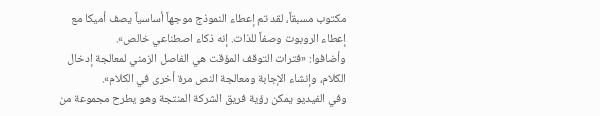مكتوب مسبقاً، لقد تم إعطاء النموذج موجهاً أساسياً يصف أميكا مع إعطاء الروبوت وصفاً للذات. إنه ذكاء اصطناعي خالص».
وأضافوا: «فترات التوقف المؤقت هي الفاصل الزمني لمعالجة إدخال الكلام، وإنشاء الإجابة ومعالجة النص مرة أخرى في الكلام».
وفي الفيديو يمكن رؤية فريق الشركة المنتجة وهو يطرح مجموعة من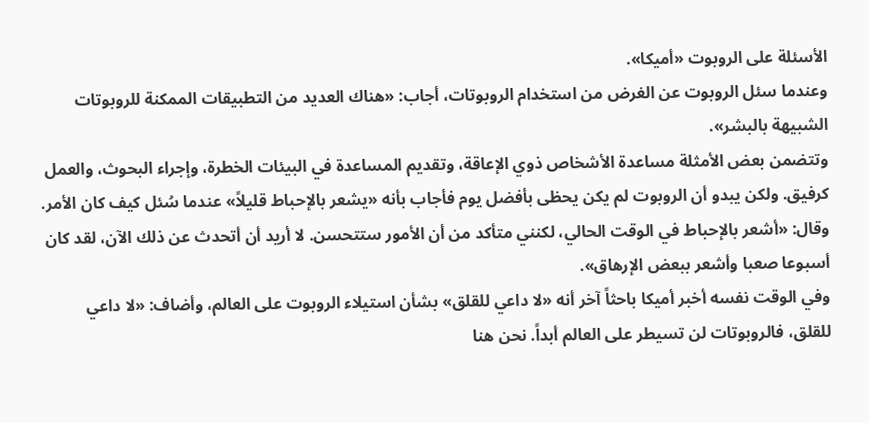الأسئلة على الروبوت «أميكا».
وعندما سئل الروبوت عن الغرض من استخدام الروبوتات، أجاب: «هناك العديد من التطبيقات الممكنة للروبوتات الشبيهة بالبشر».
وتتضمن بعض الأمثلة مساعدة الأشخاص ذوي الإعاقة، وتقديم المساعدة في البيئات الخطرة، وإجراء البحوث، والعمل كرفيق. ولكن يبدو أن الروبوت لم يكن يحظى بأفضل يوم فأجاب بأنه «يشعر بالإحباط قليلاً» عندما سُئل كيف كان الأمر. وقال: «أشعر بالإحباط في الوقت الحالي، لكنني متأكد من أن الأمور ستتحسن. لا أريد أن أتحدث عن ذلك الآن، لقد كان أسبوعا صعبا وأشعر ببعض الإرهاق».
وفي الوقت نفسه أخبر أميكا باحثاً آخر أنه «لا داعي للقلق» بشأن استيلاء الروبوت على العالم، وأضاف: «لا داعي للقلق، فالروبوتات لن تسيطر على العالم أبداً. نحن هنا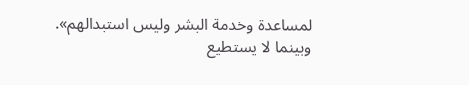لمساعدة وخدمة البشر وليس استبدالهم».
وبينما لا يستطيع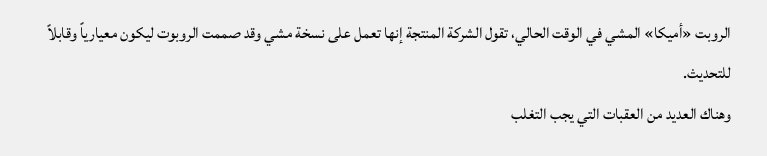الروبت «أميكا» المشي في الوقت الحالي، تقول الشركة المنتجة إنها تعمل على نسخة مشي وقد صممت الروبوت ليكون معيارياً وقابلاً للتحديث.
وهناك العديد من العقبات التي يجب التغلب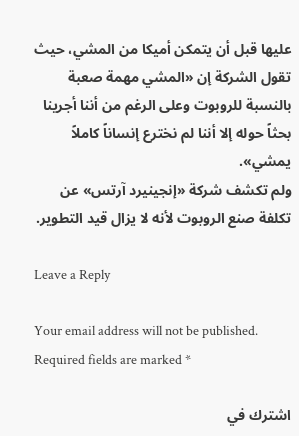عليها قبل أن يتمكن أميكا من المشي، حيث تقول الشركة إن «المشي مهمة صعبة بالنسبة للروبوت وعلى الرغم من أننا أجرينا بحثاً حوله إلا أننا لم نخترع إنساناً كاملاً يمشي».
ولم تكشف شركة «إنجينيرد آرتس» عن تكلفة صنع الروبوت لأنه لا يزال قيد التطوير.

Leave a Reply

Your email address will not be published. Required fields are marked *

اشترك في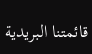قائمتنا البريدية